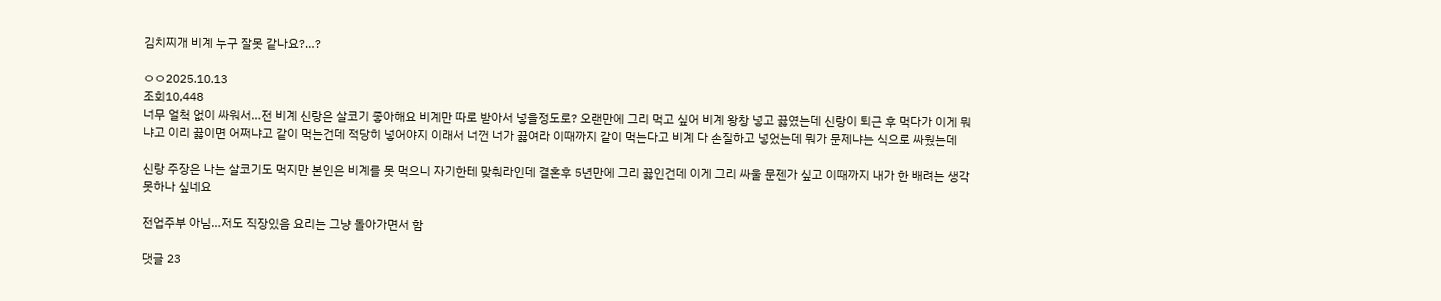김치찌개 비계 누구 잘못 같나요?…?

ㅇㅇ2025.10.13
조회10,448
너무 얼척 없이 싸워서…전 비계 신랑은 살코기 좋아해요 비계만 따로 받아서 넣을정도로? 오랜만에 그리 먹고 싶어 비계 왕창 넣고 끓였는데 신랑이 퇴근 후 먹다가 이게 뭐냐고 이리 끓이면 어쩌냐고 같이 먹는건데 적당히 넣어야지 이래서 너껀 너가 끓여라 이때까지 같이 먹는다고 비계 다 손질하고 넣었는데 뭐가 문제냐는 식으로 싸웠는데

신랑 주장은 나는 살코기도 먹지만 본인은 비계를 못 먹으니 자기한테 맞춰라인데 결혼후 5년만에 그리 끓인건데 이게 그리 싸울 문젠가 싶고 이때까지 내가 한 배려는 생각 못하나 싶네요

전업주부 아님…저도 직장있음 요리는 그냥 돌아가면서 함

댓글 23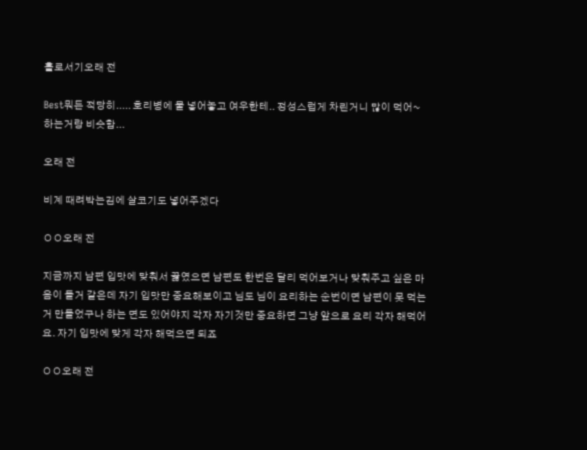홀로서기오래 전

Best뭐든 적당히..... 호리병에 물 넣어놓고 여우한테.. 정성스럽게 차린거니 많이 먹어~ 하는거랑 비슷함...

오래 전

비계 때려박는김에 살코기도 넣어주겠다

ㅇㅇ오래 전

지금까지 남편 입맛에 맞춰서 끓였으면 남편도 한번은 달리 먹어보거나 맞춰주고 싶은 마음이 들거 같은데 자기 입맛만 중요해보이고 님도 님이 요리하는 순번이면 남편이 못 먹는거 만들었구나 하는 면도 있어야지 각자 자기것만 중요하면 그냥 앞으로 요리 각자 해먹어요. 자기 입맛에 맞게 각자 해먹으면 되죠

ㅇㅇ오래 전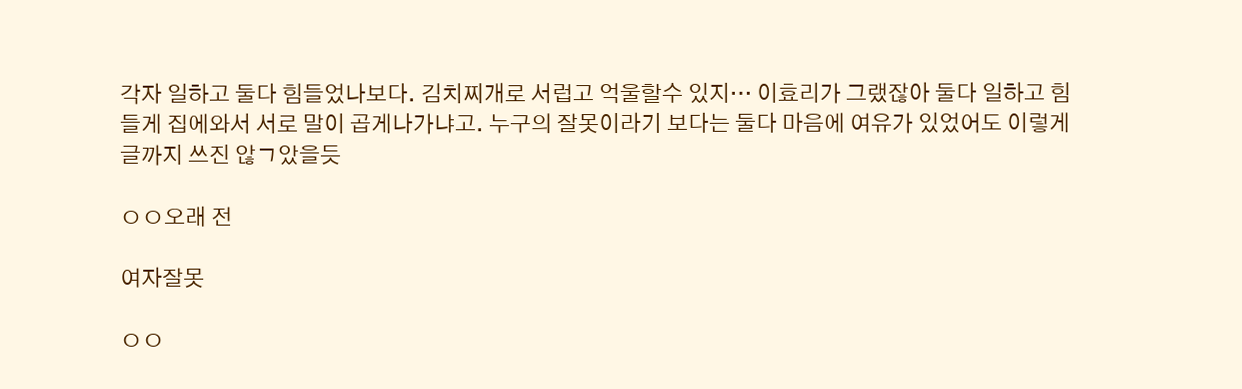각자 일하고 둘다 힘들었나보다. 김치찌개로 서럽고 억울할수 있지… 이효리가 그랬잖아 둘다 일하고 힘들게 집에와서 서로 말이 곱게나가냐고. 누구의 잘못이라기 보다는 둘다 마음에 여유가 있었어도 이렇게 글까지 쓰진 않ㄱ았을듯

ㅇㅇ오래 전

여자잘못

ㅇㅇ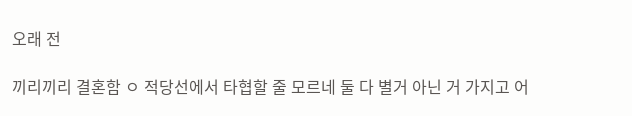오래 전

끼리끼리 결혼함 ㅇ 적당선에서 타협할 줄 모르네 둘 다 별거 아닌 거 가지고 어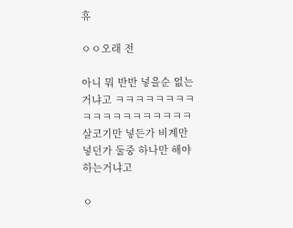휴

ㅇㅇ오래 전

아니 뭐 반반 넣을순 없는거냐고 ㅋㅋㅋㅋㅋㅋㅋㅋㅋㅋㅋㅋㅋㅋㅋㅋㅋㅋㅋ 살코기만 넣든가 비계만 넣던가 둘중 하나만 해야하는거냐고

ㅇ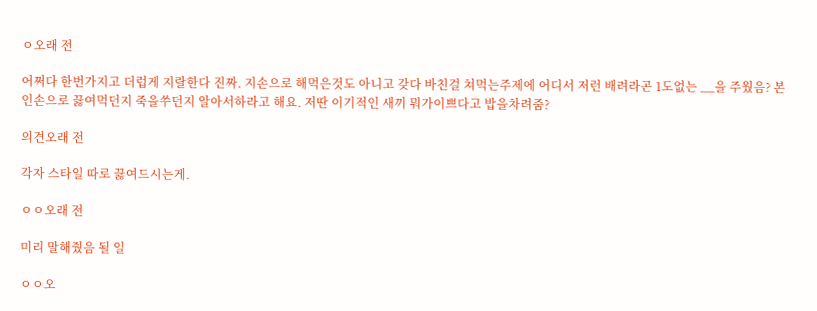ㅇ오래 전

어쩌다 한번가지고 더럽게 지랄한다 진짜. 지손으로 해먹은것도 아니고 갖다 바친걸 쳐먹는주제에 어디서 저런 배려라곤 1도없는 __을 주웠음? 본인손으로 끓여먹던지 죽을쑤던지 알아서하라고 해요. 저딴 이기적인 새끼 뭐가이쁘다고 밥을차려줌?

의견오래 전

각자 스타일 따로 끓여드시는게.

ㅇㅇ오래 전

미리 말해줬음 될 일

ㅇㅇ오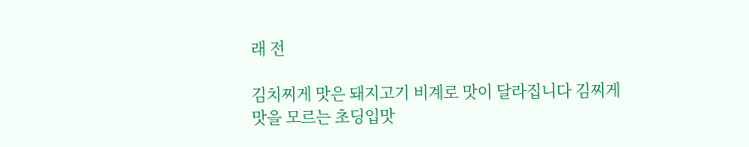래 전

김치찌게 맛은 돼지고기 비계로 맛이 달라집니다 김찌게 맛을 모르는 초딩입맛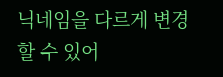닉네임을 다르게 변경할 수 있어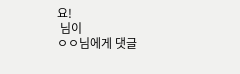요!
 님이
ㅇㅇ님에게 댓글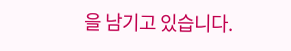을 남기고 있습니다.